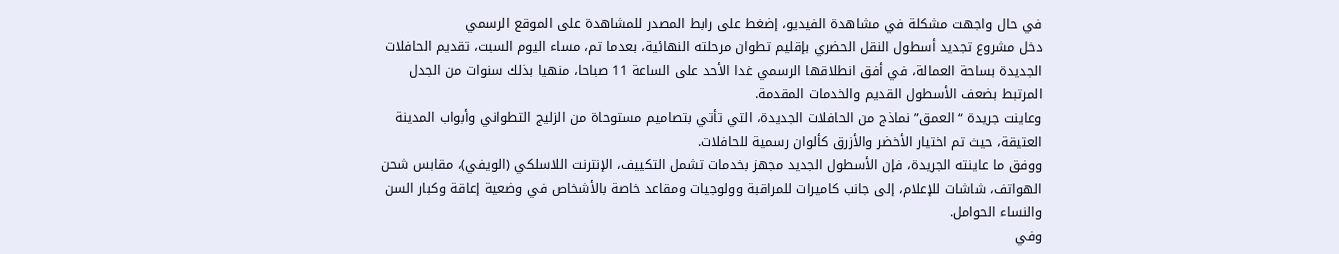في حال واجهت مشكلة في مشاهدة الفيديو، إضغط على رابط المصدر للمشاهدة على الموقع الرسمي
دخل مشروع تجديد أسطول النقل الحضري بإقليم تطوان مرحلته النهائية، بعدما تم، مساء اليوم السبت، تقديم الحافلات الجديدة بساحة العمالة، في أفق انطلاقها الرسمي غدا الأحد على الساعة 11 صباحا، منهيا بذلك سنوات من الجدل المرتبط بضعف الأسطول القديم والخدمات المقدمة.
وعاينت جريدة “العمق” نماذج من الحافلات الجديدة، التي تأتي بتصاميم مستوحاة من الزليج التطواني وأبواب المدينة العتيقة، حيث تم اختيار الأخضر والأزرق كألوان رسمية للحافلات.
ووفق ما عاينته الجريدة، فإن الأسطول الجديد مجهز بخدمات تشمل التكييف، الإنترنت اللاسلكي (الويفي)، مقابس شحن الهواتف، شاشات للإعلام، إلى جانب كاميرات للمراقبة وولوجيات ومقاعد خاصة بالأشخاص في وضعية إعاقة وكبار السن والنساء الحوامل.
وفي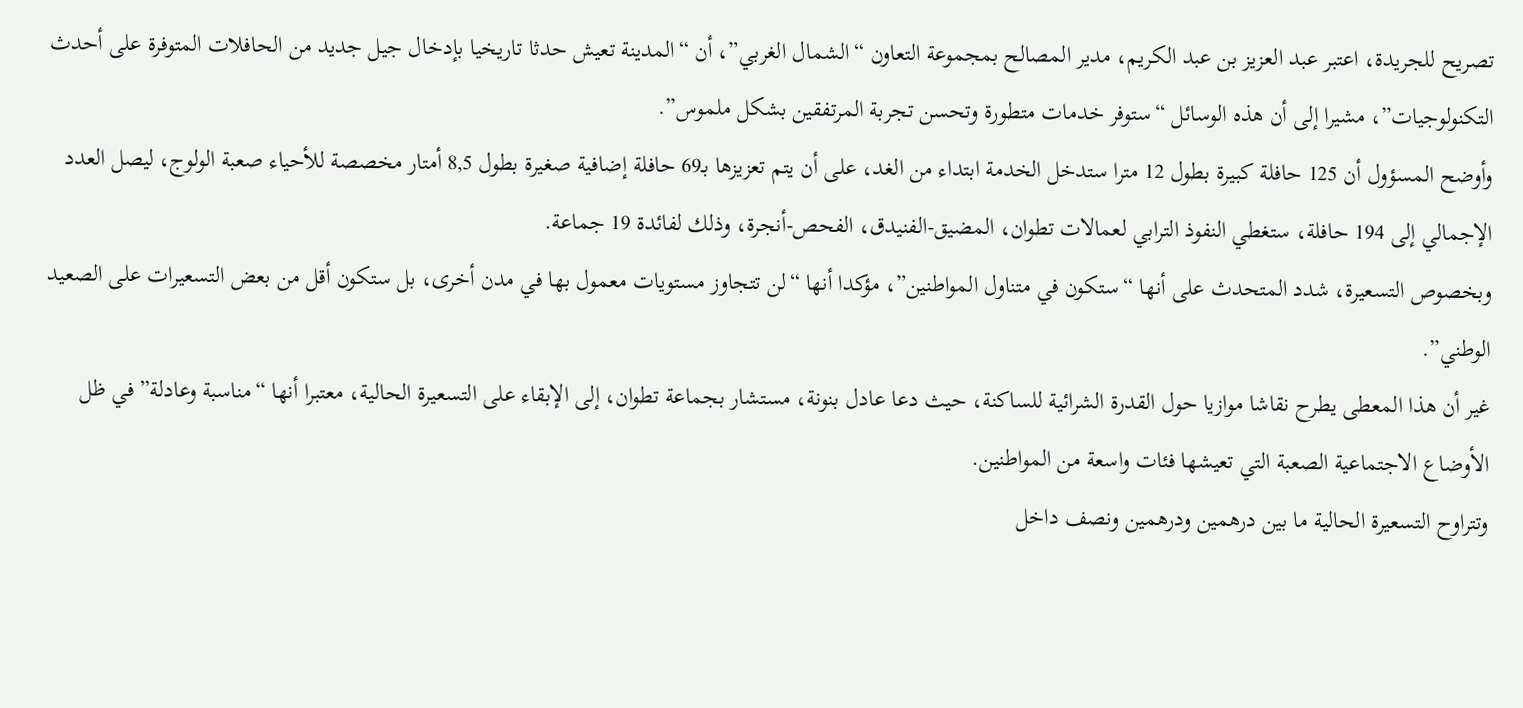تصريح للجريدة، اعتبر عبد العزيز بن عبد الكريم، مدير المصالح بمجموعة التعاون “الشمال الغربي”، أن “المدينة تعيش حدثا تاريخيا بإدخال جيل جديد من الحافلات المتوفرة على أحدث التكنولوجيات”، مشيرا إلى أن هذه الوسائل “ستوفر خدمات متطورة وتحسن تجربة المرتفقين بشكل ملموس”.
وأوضح المسؤول أن 125 حافلة كبيرة بطول 12 مترا ستدخل الخدمة ابتداء من الغد، على أن يتم تعزيزها بـ69 حافلة إضافية صغيرة بطول 8,5 أمتار مخصصة للأحياء صعبة الولوج، ليصل العدد الإجمالي إلى 194 حافلة، ستغطي النفوذ الترابي لعمالات تطوان، المضيق-الفنيدق، الفحص-أنجرة، وذلك لفائدة 19 جماعة.
وبخصوص التسعيرة، شدد المتحدث على أنها “ستكون في متناول المواطنين”، مؤكدا أنها “لن تتجاوز مستويات معمول بها في مدن أخرى، بل ستكون أقل من بعض التسعيرات على الصعيد الوطني”.
غير أن هذا المعطى يطرح نقاشا موازيا حول القدرة الشرائية للساكنة، حيث دعا عادل بنونة، مستشار بجماعة تطوان، إلى الإبقاء على التسعيرة الحالية، معتبرا أنها “مناسبة وعادلة” في ظل الأوضاع الاجتماعية الصعبة التي تعيشها فئات واسعة من المواطنين.
وتتراوح التسعيرة الحالية ما بين درهمين ودرهمين ونصف داخل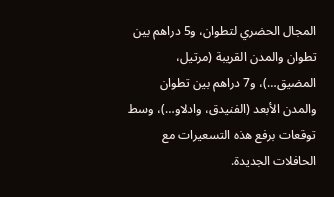المجال الحضري لتطوان، و5 دراهم بين تطوان والمدن القريبة (مرتيل، المضيق…)، و7 دراهم بين تطوان والمدن الأبعد (الفنيدق، وادلاو…)، وسط توقعات برفع هذه التسعيرات مع الحافلات الجديدة.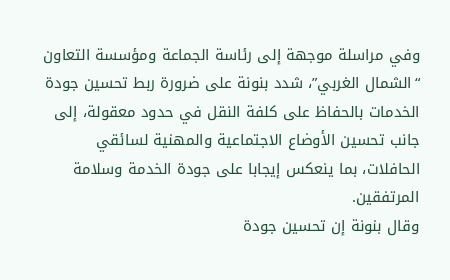وفي مراسلة موجهة إلى رئاسة الجماعة ومؤسسة التعاون “الشمال الغربي”، شدد بنونة على ضرورة ربط تحسين جودة الخدمات بالحفاظ على كلفة النقل في حدود معقولة، إلى جانب تحسين الأوضاع الاجتماعية والمهنية لسائقي الحافلات، بما ينعكس إيجابا على جودة الخدمة وسلامة المرتفقين.
وقال بنونة إن تحسين جودة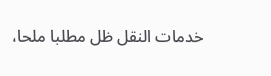خدمات النقل ظل مطلبا ملحا،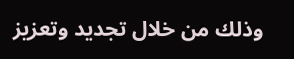وذلك من خلال تجديد وتعزيز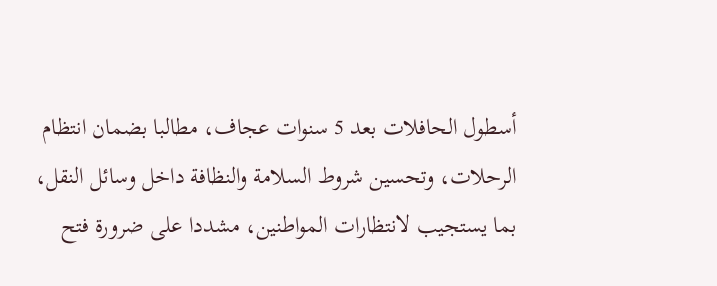أسطول الحافلات بعد 5 سنوات عجاف، مطالبا بضمان انتظام الرحلات، وتحسين شروط السلامة والنظافة داخل وسائل النقل، بما يستجيب لانتظارات المواطنين، مشددا على ضرورة فتح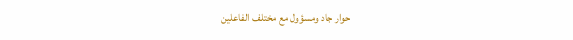حوار جاد ومسؤول مع مختلف الفاعلين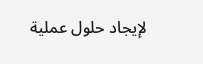لإيجاد حلول عملية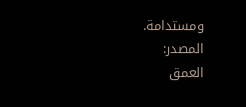ومستدامة.
المصدر:
العمق